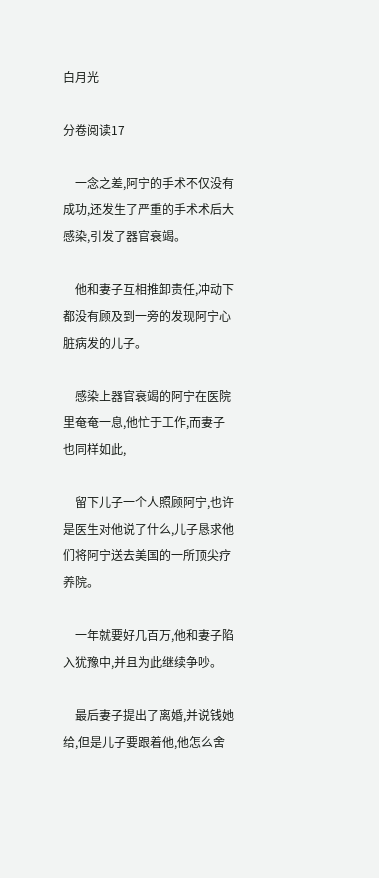白月光

分卷阅读17

    一念之差,阿宁的手术不仅没有成功,还发生了严重的手术术后大感染,引发了器官衰竭。

    他和妻子互相推卸责任,冲动下都没有顾及到一旁的发现阿宁心脏病发的儿子。

    感染上器官衰竭的阿宁在医院里奄奄一息,他忙于工作,而妻子也同样如此,

    留下儿子一个人照顾阿宁,也许是医生对他说了什么,儿子恳求他们将阿宁送去美国的一所顶尖疗养院。

    一年就要好几百万,他和妻子陷入犹豫中,并且为此继续争吵。

    最后妻子提出了离婚,并说钱她给,但是儿子要跟着他,他怎么舍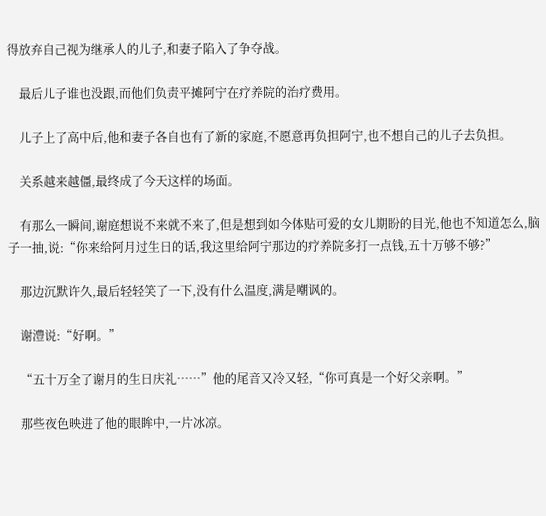得放弃自己视为继承人的儿子,和妻子陷入了争夺战。

    最后儿子谁也没跟,而他们负责平摊阿宁在疗养院的治疗费用。

    儿子上了高中后,他和妻子各自也有了新的家庭,不愿意再负担阿宁,也不想自己的儿子去负担。

    关系越来越僵,最终成了今天这样的场面。

    有那么一瞬间,谢庭想说不来就不来了,但是想到如今体贴可爱的女儿期盼的目光,他也不知道怎么,脑子一抽,说:“你来给阿月过生日的话,我这里给阿宁那边的疗养院多打一点钱,五十万够不够?”

    那边沉默许久,最后轻轻笑了一下,没有什么温度,满是嘲讽的。

    谢澧说:“好啊。”

    “五十万全了谢月的生日庆礼……”他的尾音又冷又轻,“你可真是一个好父亲啊。”

    那些夜色映进了他的眼眸中,一片冰凉。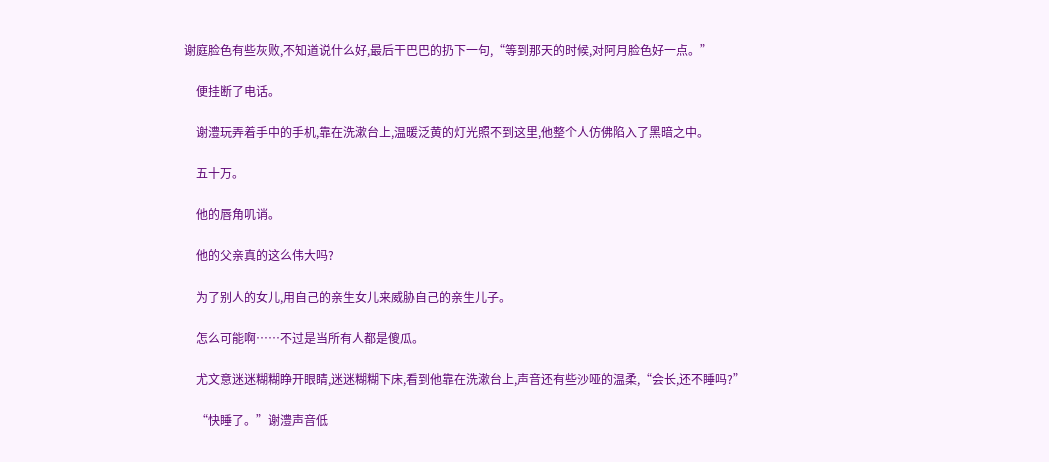谢庭脸色有些灰败,不知道说什么好,最后干巴巴的扔下一句,“等到那天的时候,对阿月脸色好一点。”

    便挂断了电话。

    谢澧玩弄着手中的手机,靠在洗漱台上,温暖泛黄的灯光照不到这里,他整个人仿佛陷入了黑暗之中。

    五十万。

    他的唇角叽诮。

    他的父亲真的这么伟大吗?

    为了别人的女儿,用自己的亲生女儿来威胁自己的亲生儿子。

    怎么可能啊……不过是当所有人都是傻瓜。

    尤文意迷迷糊糊睁开眼睛,迷迷糊糊下床,看到他靠在洗漱台上,声音还有些沙哑的温柔,“会长,还不睡吗?”

    “快睡了。”谢澧声音低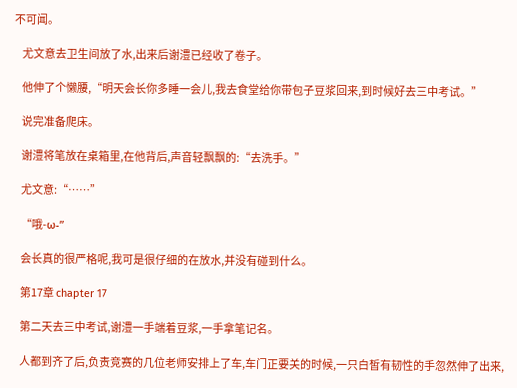不可闻。

    尤文意去卫生间放了水,出来后谢澧已经收了卷子。

    他伸了个懒腰,“明天会长你多睡一会儿,我去食堂给你带包子豆浆回来,到时候好去三中考试。”

    说完准备爬床。

    谢澧将笔放在桌箱里,在他背后,声音轻飘飘的:“去洗手。”

    尤文意:“……”

    “哦-ω-”

    会长真的很严格呢,我可是很仔细的在放水,并没有碰到什么。

    第17章 chapter 17

    第二天去三中考试,谢澧一手端着豆浆,一手拿笔记名。

    人都到齐了后,负责竞赛的几位老师安排上了车,车门正要关的时候,一只白皙有韧性的手忽然伸了出来,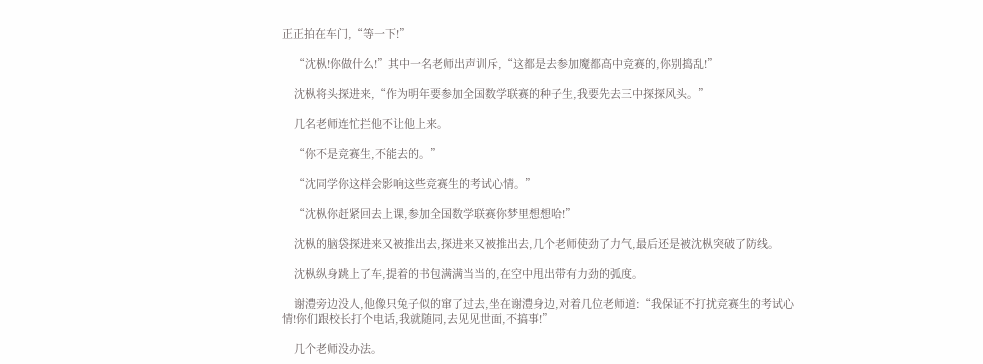正正拍在车门,“等一下!”

    “沈枞!你做什么!”其中一名老师出声训斥,“这都是去参加魔都高中竞赛的,你别捣乱!”

    沈枞将头探进来,“作为明年要参加全国数学联赛的种子生,我要先去三中探探风头。”

    几名老师连忙拦他不让他上来。

    “你不是竞赛生,不能去的。”

    “沈同学你这样会影响这些竞赛生的考试心情。”

    “沈枞你赶紧回去上课,参加全国数学联赛你梦里想想哈!”

    沈枞的脑袋探进来又被推出去,探进来又被推出去,几个老师使劲了力气,最后还是被沈枞突破了防线。

    沈枞纵身跳上了车,提着的书包满满当当的,在空中甩出带有力劲的弧度。

    谢澧旁边没人,他像只兔子似的窜了过去,坐在谢澧身边,对着几位老师道:“我保证不打扰竞赛生的考试心情!你们跟校长打个电话,我就随同,去见见世面,不搞事!”

    几个老师没办法。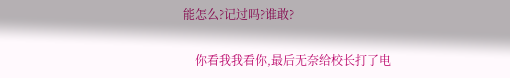能怎么?记过吗?谁敢?

    你看我我看你,最后无奈给校长打了电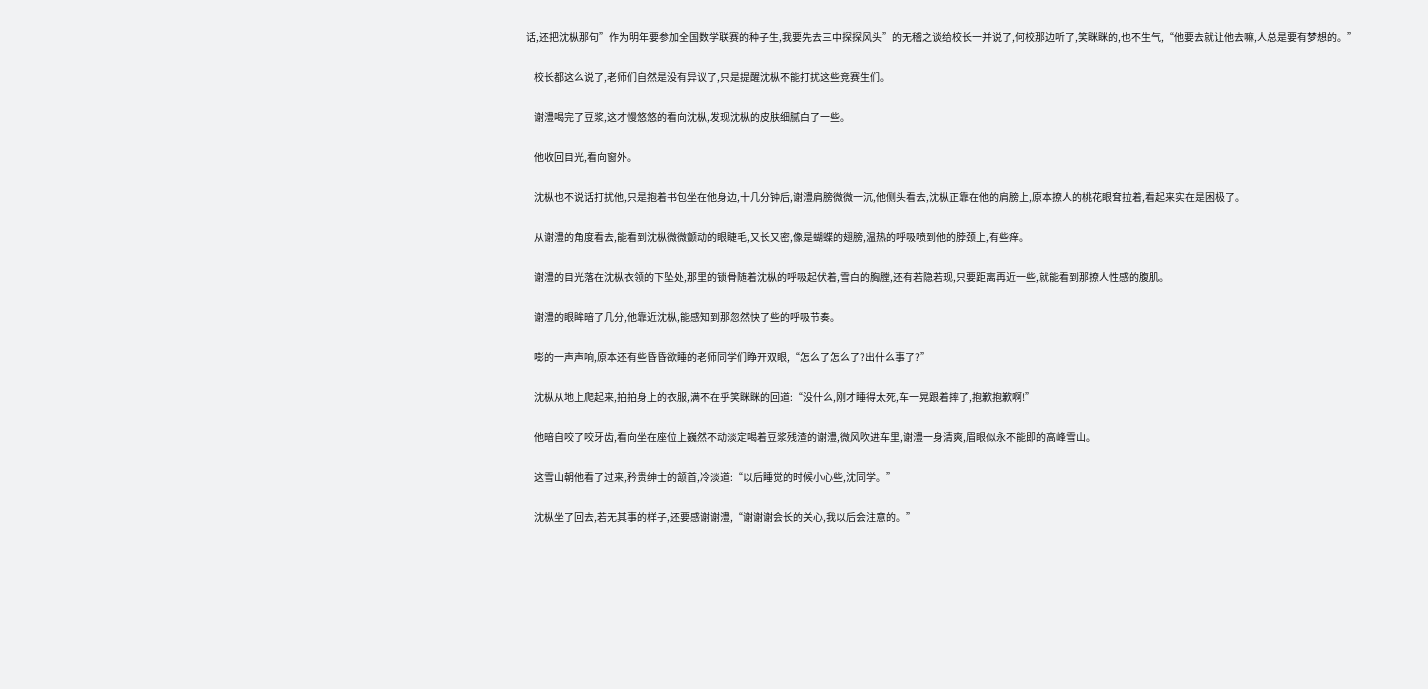话,还把沈枞那句”作为明年要参加全国数学联赛的种子生,我要先去三中探探风头”的无稽之谈给校长一并说了,何校那边听了,笑眯眯的,也不生气,“他要去就让他去嘛,人总是要有梦想的。”

    校长都这么说了,老师们自然是没有异议了,只是提醒沈枞不能打扰这些竞赛生们。

    谢澧喝完了豆浆,这才慢悠悠的看向沈枞,发现沈枞的皮肤细腻白了一些。

    他收回目光,看向窗外。

    沈枞也不说话打扰他,只是抱着书包坐在他身边,十几分钟后,谢澧肩膀微微一沉,他侧头看去,沈枞正靠在他的肩膀上,原本撩人的桃花眼耷拉着,看起来实在是困极了。

    从谢澧的角度看去,能看到沈枞微微颤动的眼睫毛,又长又密,像是蝴蝶的翅膀,温热的呼吸喷到他的脖颈上,有些痒。

    谢澧的目光落在沈枞衣领的下坠处,那里的锁骨随着沈枞的呼吸起伏着,雪白的胸膛,还有若隐若现,只要距离再近一些,就能看到那撩人性感的腹肌。

    谢澧的眼眸暗了几分,他靠近沈枞,能感知到那忽然快了些的呼吸节奏。

    嘭的一声声响,原本还有些昏昏欲睡的老师同学们睁开双眼,“怎么了怎么了?出什么事了?”

    沈枞从地上爬起来,拍拍身上的衣服,满不在乎笑眯眯的回道:“没什么,刚才睡得太死,车一晃跟着摔了,抱歉抱歉啊!”

    他暗自咬了咬牙齿,看向坐在座位上巍然不动淡定喝着豆浆残渣的谢澧,微风吹进车里,谢澧一身清爽,眉眼似永不能即的高峰雪山。

    这雪山朝他看了过来,矜贵绅士的颔首,冷淡道:“以后睡觉的时候小心些,沈同学。”

    沈枞坐了回去,若无其事的样子,还要感谢谢澧,“谢谢谢会长的关心,我以后会注意的。”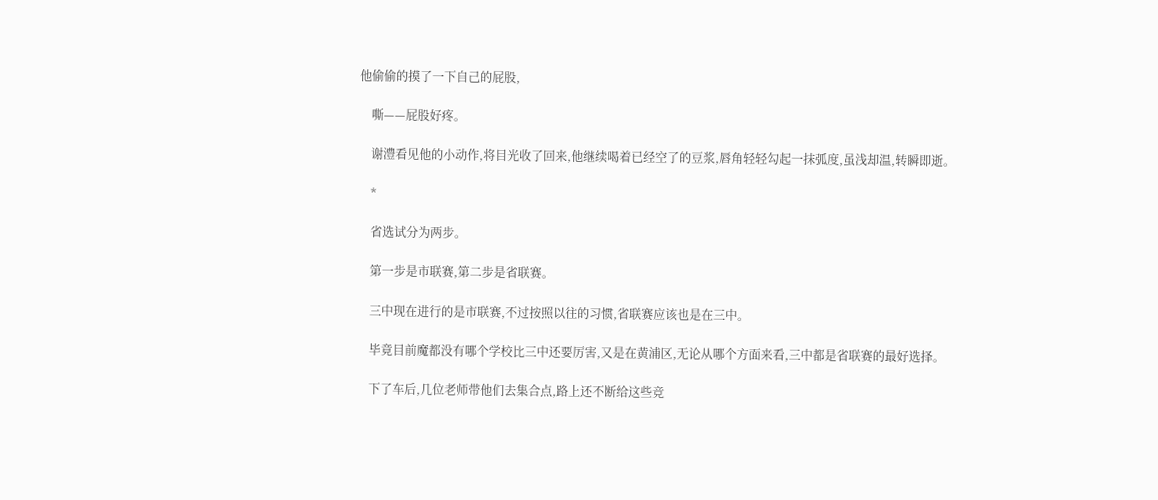他偷偷的摸了一下自己的屁股,

    嘶——屁股好疼。

    谢澧看见他的小动作,将目光收了回来,他继续喝着已经空了的豆浆,唇角轻轻勾起一抹弧度,虽浅却温,转瞬即逝。

    *

    省选试分为两步。

    第一步是市联赛,第二步是省联赛。

    三中现在进行的是市联赛,不过按照以往的习惯,省联赛应该也是在三中。

    毕竟目前魔都没有哪个学校比三中还要厉害,又是在黄浦区,无论从哪个方面来看,三中都是省联赛的最好选择。

    下了车后,几位老师带他们去集合点,路上还不断给这些竞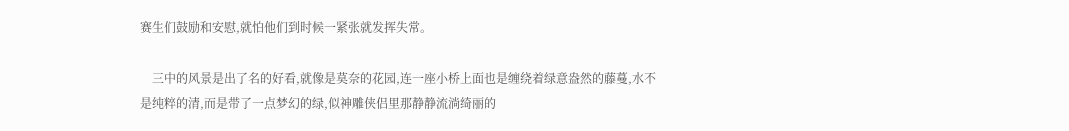赛生们鼓励和安慰,就怕他们到时候一紧张就发挥失常。

    三中的风景是出了名的好看,就像是莫奈的花园,连一座小桥上面也是缠绕着绿意盎然的藤蔓,水不是纯粹的清,而是带了一点梦幻的绿,似神雕侠侣里那静静流淌绮丽的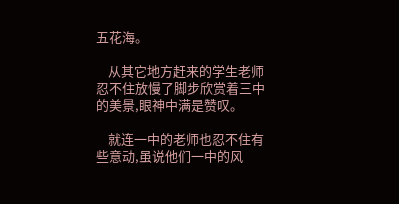五花海。

    从其它地方赶来的学生老师忍不住放慢了脚步欣赏着三中的美景,眼神中满是赞叹。

    就连一中的老师也忍不住有些意动,虽说他们一中的风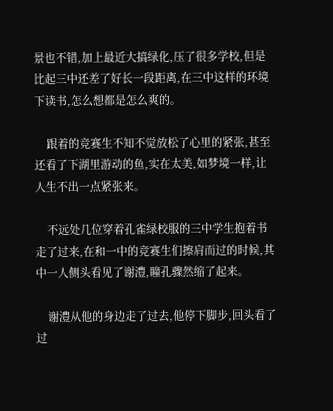景也不错,加上最近大搞绿化,压了很多学校,但是比起三中还差了好长一段距离,在三中这样的环境下读书,怎么想都是怎么爽的。

    跟着的竞赛生不知不觉放松了心里的紧张,甚至还看了下湖里游动的鱼,实在太美,如梦境一样,让人生不出一点紧张来。

    不远处几位穿着孔雀绿校服的三中学生抱着书走了过来,在和一中的竞赛生们擦肩而过的时候,其中一人侧头看见了谢澧,瞳孔骤然缩了起来。

    谢澧从他的身边走了过去,他停下脚步,回头看了过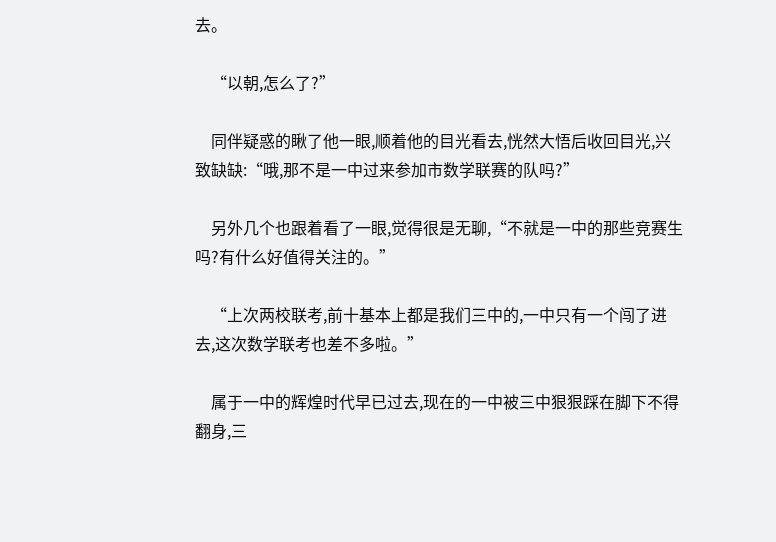去。

    “以朝,怎么了?”

    同伴疑惑的瞅了他一眼,顺着他的目光看去,恍然大悟后收回目光,兴致缺缺:“哦,那不是一中过来参加市数学联赛的队吗?”

    另外几个也跟着看了一眼,觉得很是无聊,“不就是一中的那些竞赛生吗?有什么好值得关注的。”

    “上次两校联考,前十基本上都是我们三中的,一中只有一个闯了进去,这次数学联考也差不多啦。”

    属于一中的辉煌时代早已过去,现在的一中被三中狠狠踩在脚下不得翻身,三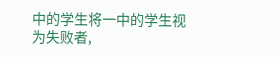中的学生将一中的学生视为失败者,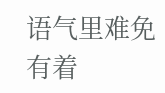语气里难免有着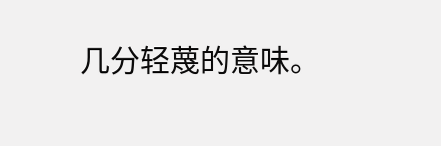几分轻蔑的意味。